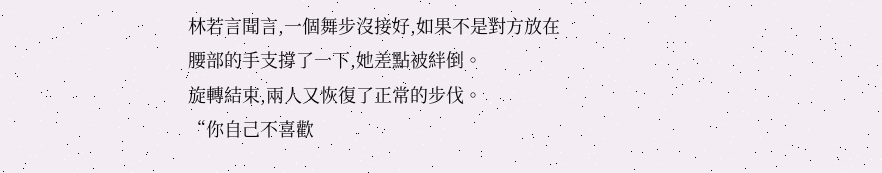林若言聞言,一個舞步沒接好,如果不是對方放在腰部的手支撐了一下,她差點被絆倒。
旋轉結束,兩人又恢復了正常的步伐。
“你自己不喜歡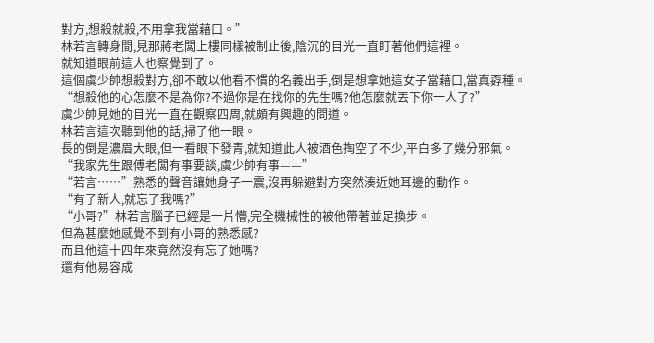對方,想殺就殺,不用拿我當藉口。”
林若言轉身間,見那蔣老闆上樓同樣被制止後,陰沉的目光一直盯著他們這裡。
就知道眼前這人也察覺到了。
這個虞少帥想殺對方,卻不敢以他看不慣的名義出手,倒是想拿她這女子當藉口,當真孬種。
“想殺他的心怎麼不是為你?不過你是在找你的先生嗎?他怎麼就丟下你一人了?”
虞少帥見她的目光一直在觀察四周,就頗有興趣的問道。
林若言這次聽到他的話,掃了他一眼。
長的倒是濃眉大眼,但一看眼下發青,就知道此人被酒色掏空了不少,平白多了幾分邪氣。
“我家先生跟傅老闆有事要談,虞少帥有事——”
“若言……”熟悉的聲音讓她身子一震,沒再躲避對方突然湊近她耳邊的動作。
“有了新人,就忘了我嗎?”
“小哥?”林若言腦子已經是一片懵,完全機械性的被他帶著並足換步。
但為甚麼她感覺不到有小哥的熟悉感?
而且他這十四年來竟然沒有忘了她嗎?
還有他易容成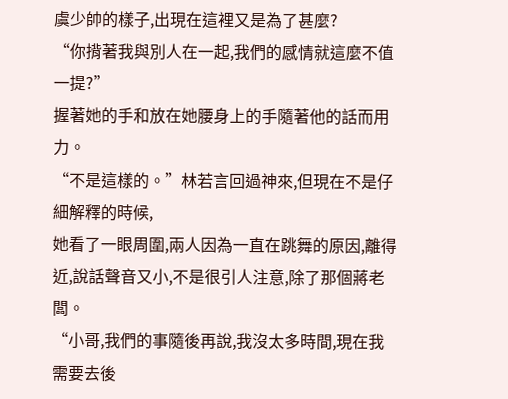虞少帥的樣子,出現在這裡又是為了甚麼?
“你揹著我與別人在一起,我們的感情就這麼不值一提?”
握著她的手和放在她腰身上的手隨著他的話而用力。
“不是這樣的。”林若言回過神來,但現在不是仔細解釋的時候,
她看了一眼周圍,兩人因為一直在跳舞的原因,離得近,說話聲音又小,不是很引人注意,除了那個蔣老闆。
“小哥,我們的事隨後再說,我沒太多時間,現在我需要去後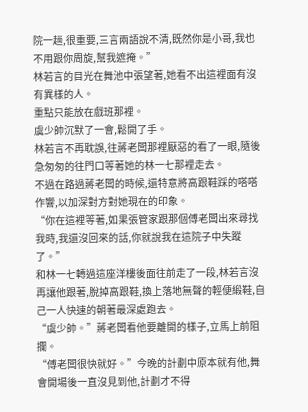院一趟,很重要,三言兩語說不清,既然你是小哥,我也不用跟你周旋,幫我遮掩。”
林若言的目光在舞池中張望著,她看不出這裡面有沒有異樣的人。
重點只能放在戲班那裡。
虞少帥沉默了一會,鬆開了手。
林若言不再耽誤,往蔣老闆那裡厭惡的看了一眼,隨後急匆匆的往門口等著她的林一七那裡走去。
不過在路過蔣老闆的時候,還特意將高跟鞋踩的嗒嗒作響,以加深對方對她現在的印象。
“你在這裡等著,如果張管家跟那個傅老闆出來尋找我時,我還沒回來的話,你就說我在這院子中失蹤了。”
和林一七轉過這座洋樓後面往前走了一段,林若言沒再讓他跟著,脫掉高跟鞋,換上落地無聲的輕便緞鞋,自己一人快速的朝著最深處跑去。
“虞少帥。”蔣老闆看他要離開的樣子,立馬上前阻攔。
“傅老闆很快就好。”今晚的計劃中原本就有他,舞會開場後一直沒見到他,計劃才不得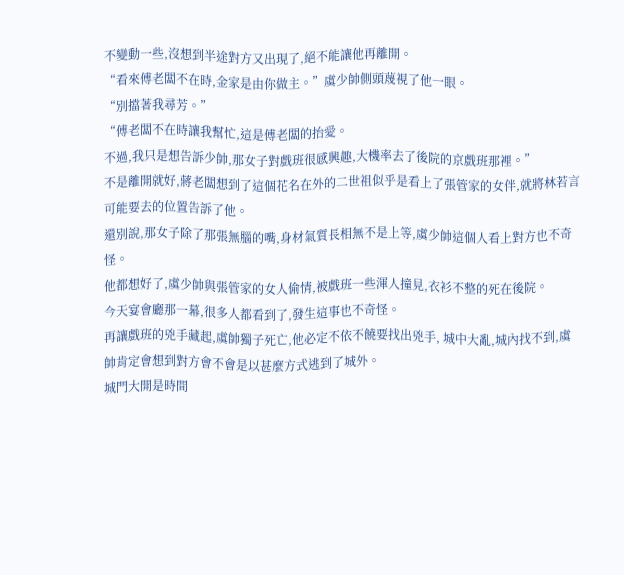不變動一些,沒想到半途對方又出現了,絕不能讓他再離開。
“看來傅老闆不在時,金家是由你做主。”虞少帥側頭蔑視了他一眼。
“別擋著我尋芳。”
“傅老闆不在時讓我幫忙,這是傅老闆的抬愛。
不過,我只是想告訴少帥,那女子對戲班很感興趣,大機率去了後院的京戲班那裡。”
不是離開就好,蔣老闆想到了這個花名在外的二世祖似乎是看上了張管家的女伴,就將林若言可能要去的位置告訴了他。
還別說,那女子除了那張無腦的嘴,身材氣質長相無不是上等,虞少帥這個人看上對方也不奇怪。
他都想好了,虞少帥與張管家的女人偷情,被戲班一些渾人撞見,衣衫不整的死在後院。
今天宴會廳那一幕,很多人都看到了,發生這事也不奇怪。
再讓戲班的兇手藏起,虞帥獨子死亡,他必定不依不饒要找出兇手, 城中大亂,城內找不到,虞帥肯定會想到對方會不會是以甚麼方式逃到了城外。
城門大開是時間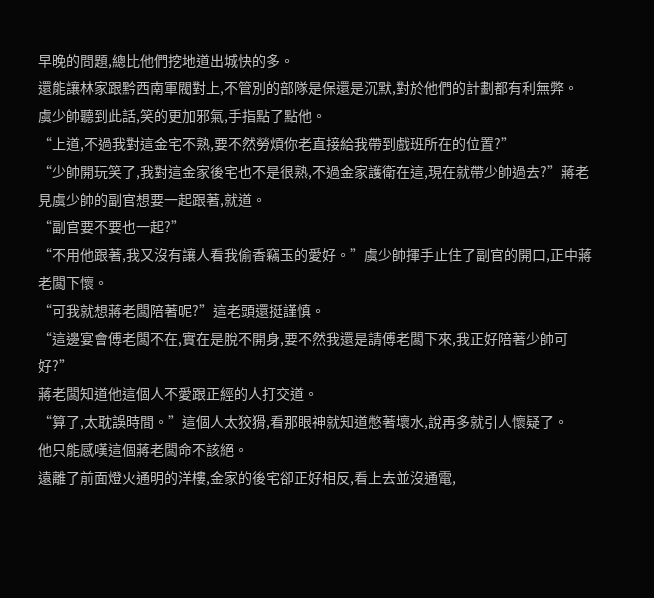早晚的問題,總比他們挖地道出城快的多。
還能讓林家跟黔西南軍閥對上,不管別的部隊是保還是沉默,對於他們的計劃都有利無弊。
虞少帥聽到此話,笑的更加邪氣,手指點了點他。
“上道,不過我對這金宅不熟,要不然勞煩你老直接給我帶到戲班所在的位置?”
“少帥開玩笑了,我對這金家後宅也不是很熟,不過金家護衛在這,現在就帶少帥過去?”蔣老見虞少帥的副官想要一起跟著,就道。
“副官要不要也一起?”
“不用他跟著,我又沒有讓人看我偷香竊玉的愛好。”虞少帥揮手止住了副官的開口,正中蔣老闆下懷。
“可我就想蔣老闆陪著呢?”這老頭還挺謹慎。
“這邊宴會傅老闆不在,實在是脫不開身,要不然我還是請傅老闆下來,我正好陪著少帥可好?”
蔣老闆知道他這個人不愛跟正經的人打交道。
“算了,太耽誤時間。”這個人太狡猾,看那眼神就知道憋著壞水,說再多就引人懷疑了。
他只能感嘆這個蔣老闆命不該絕。
遠離了前面燈火通明的洋樓,金家的後宅卻正好相反,看上去並沒通電,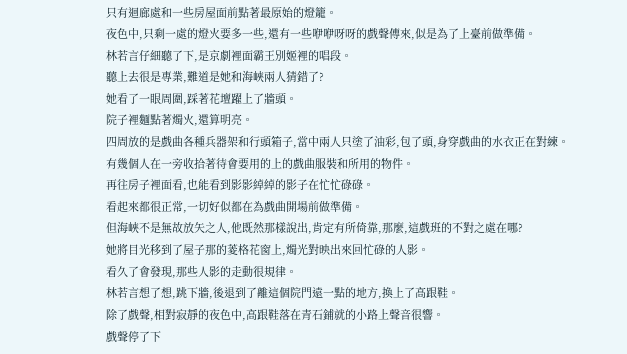只有迴廊處和一些房屋面前點著最原始的燈籠。
夜色中,只剩一處的燈火要多一些,還有一些咿咿呀呀的戲聲傳來,似是為了上臺前做準備。
林若言仔細聽了下,是京劇裡面霸王別姬裡的唱段。
聽上去很是專業,難道是她和海峽兩人猜錯了?
她看了一眼周圍,踩著花壇躍上了牆頭。
院子裡麵點著燭火,還算明亮。
四周放的是戲曲各種兵器架和行頭箱子,當中兩人只塗了油彩,包了頭,身穿戲曲的水衣正在對練。
有幾個人在一旁收拾著待會要用的上的戲曲服裝和所用的物件。
再往房子裡面看,也能看到影影綽綽的影子在忙忙碌碌。
看起來都很正常,一切好似都在為戲曲開場前做準備。
但海峽不是無故放矢之人,他既然那樣說出,肯定有所倚靠,那麼,這戲班的不對之處在哪?
她將目光移到了屋子那的菱格花窗上,燭光對映出來回忙碌的人影。
看久了會發現,那些人影的走動很規律。
林若言想了想,跳下牆,後退到了離這個院門遠一點的地方,換上了高跟鞋。
除了戲聲,相對寂靜的夜色中,高跟鞋落在青石鋪就的小路上聲音很響。
戲聲停了下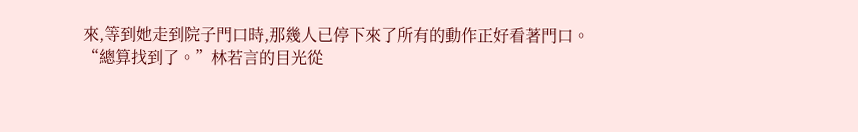來,等到她走到院子門口時,那幾人已停下來了所有的動作正好看著門口。
“總算找到了。”林若言的目光從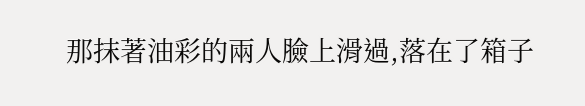那抹著油彩的兩人臉上滑過,落在了箱子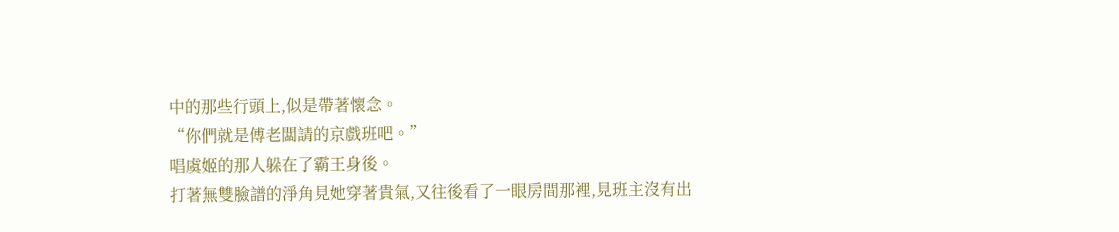中的那些行頭上,似是帶著懷念。
“你們就是傅老闆請的京戲班吧。”
唱虞姬的那人躲在了霸王身後。
打著無雙臉譜的淨角見她穿著貴氣,又往後看了一眼房間那裡,見班主沒有出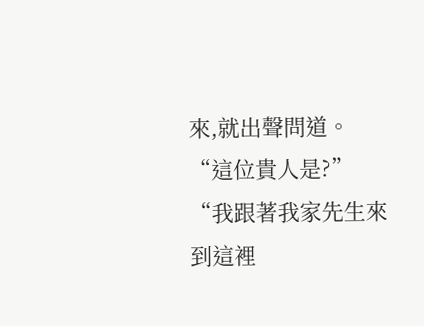來,就出聲問道。
“這位貴人是?”
“我跟著我家先生來到這裡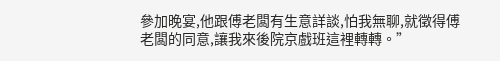參加晚宴,他跟傅老闆有生意詳談,怕我無聊,就徵得傅老闆的同意,讓我來後院京戲班這裡轉轉。”